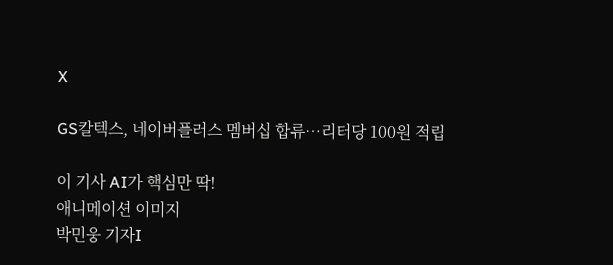X

GS칼텍스, 네이버플러스 멤버십 합류…리터당 100원 적립

이 기사 AI가 핵심만 딱!
애니메이션 이미지
박민웅 기자I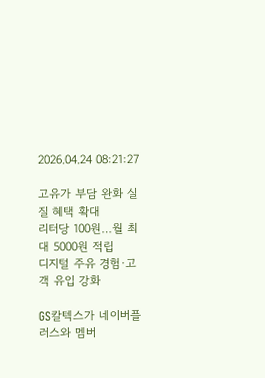2026.04.24 08:21:27

고유가 부담 완화 실질 혜택 확대
리터당 100원…월 최대 5000원 적립
디지털 주유 경험·고객 유입 강화

GS칼텍스가 네이버플러스와 멤버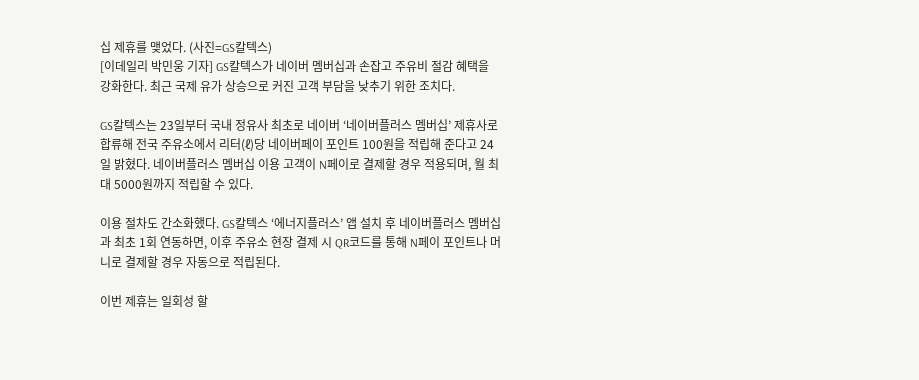십 제휴를 맺었다. (사진=GS칼텍스)
[이데일리 박민웅 기자] GS칼텍스가 네이버 멤버십과 손잡고 주유비 절감 혜택을 강화한다. 최근 국제 유가 상승으로 커진 고객 부담을 낮추기 위한 조치다.

GS칼텍스는 23일부터 국내 정유사 최초로 네이버 ‘네이버플러스 멤버십’ 제휴사로 합류해 전국 주유소에서 리터(ℓ)당 네이버페이 포인트 100원을 적립해 준다고 24일 밝혔다. 네이버플러스 멤버십 이용 고객이 N페이로 결제할 경우 적용되며, 월 최대 5000원까지 적립할 수 있다.

이용 절차도 간소화했다. GS칼텍스 ‘에너지플러스’ 앱 설치 후 네이버플러스 멤버십과 최초 1회 연동하면, 이후 주유소 현장 결제 시 QR코드를 통해 N페이 포인트나 머니로 결제할 경우 자동으로 적립된다.

이번 제휴는 일회성 할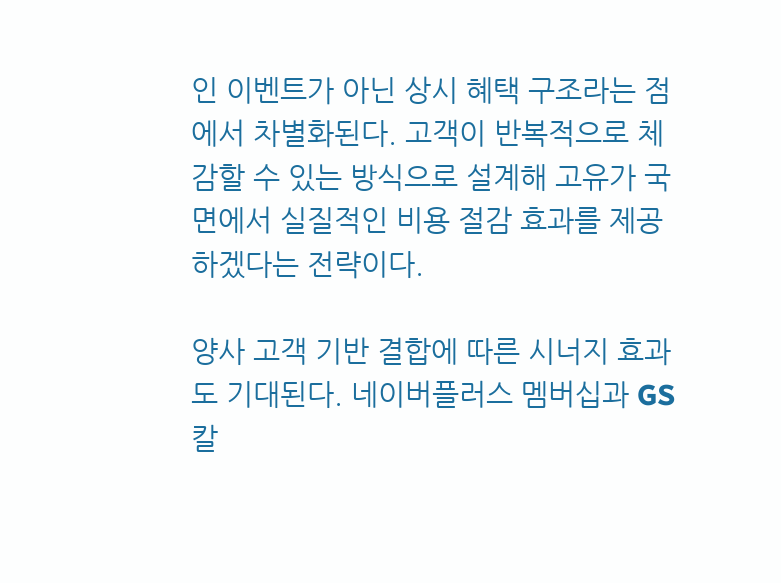인 이벤트가 아닌 상시 혜택 구조라는 점에서 차별화된다. 고객이 반복적으로 체감할 수 있는 방식으로 설계해 고유가 국면에서 실질적인 비용 절감 효과를 제공하겠다는 전략이다.

양사 고객 기반 결합에 따른 시너지 효과도 기대된다. 네이버플러스 멤버십과 GS칼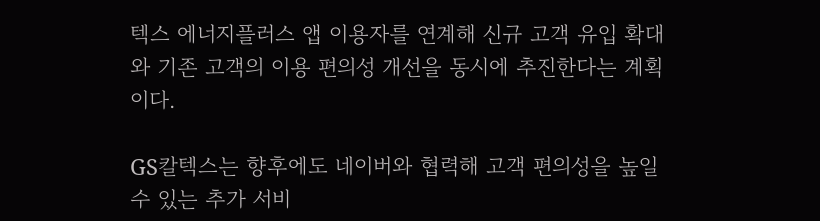텍스 에너지플러스 앱 이용자를 연계해 신규 고객 유입 확대와 기존 고객의 이용 편의성 개선을 동시에 추진한다는 계획이다.

GS칼텍스는 향후에도 네이버와 협력해 고객 편의성을 높일 수 있는 추가 서비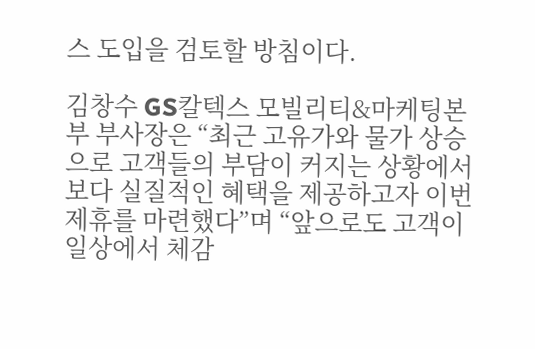스 도입을 검토할 방침이다.

김창수 GS칼텍스 모빌리티&마케팅본부 부사장은 “최근 고유가와 물가 상승으로 고객들의 부담이 커지는 상황에서 보다 실질적인 혜택을 제공하고자 이번 제휴를 마련했다”며 “앞으로도 고객이 일상에서 체감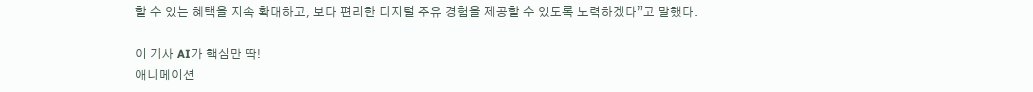할 수 있는 혜택을 지속 확대하고, 보다 편리한 디지털 주유 경험을 제공할 수 있도록 노력하겠다”고 말했다.

이 기사 AI가 핵심만 딱!
애니메이션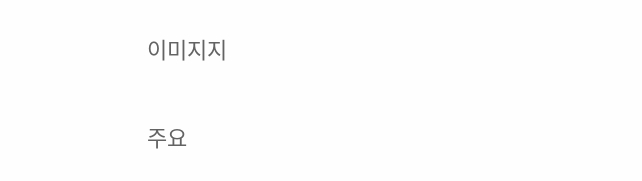이미지지

주요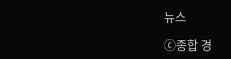뉴스

ⓒ종합 경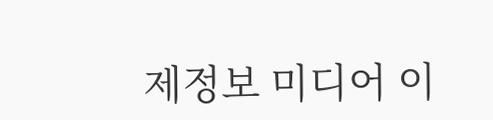제정보 미디어 이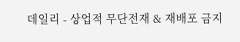데일리 - 상업적 무단전재 & 재배포 금지